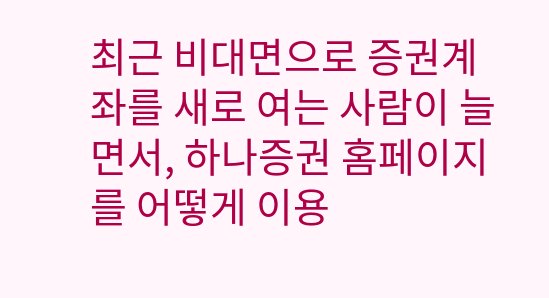최근 비대면으로 증권계좌를 새로 여는 사람이 늘면서, 하나증권 홈페이지를 어떻게 이용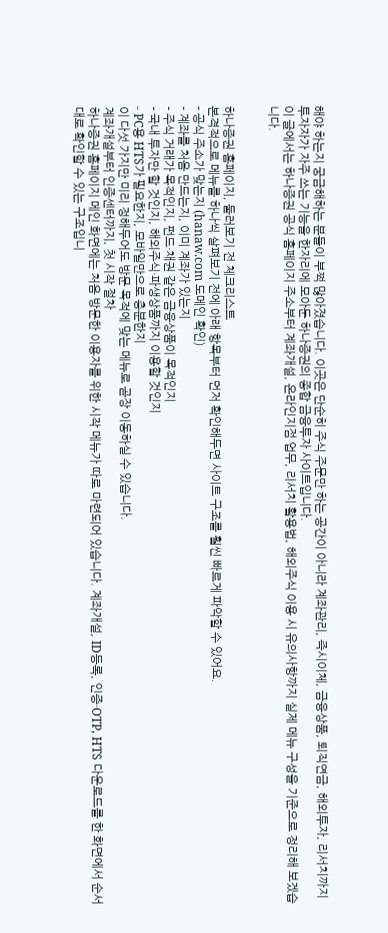해야 하는지 궁금해하는 분들이 부쩍 많아졌습니다. 이곳은 단순히 주식 주문만 하는 공간이 아니라 계좌관리, 즉시이체, 금융상품, 퇴직연금, 해외투자, 리서치까지 투자자가 자주 쓰는 기능을 한자리에 모아둔 하나증권의 종합 금융투자 사이트입니다.
이 글에서는 하나증권 공식 홈페이지 주소부터 계좌개설, 온라인지점 업무, 리서치 활용법, 해외주식 이용 시 유의사항까지 실제 메뉴 구성을 기준으로 정리해 보겠습니다.


하나증권 홈페이지, 둘러보기 전 체크리스트
본격적으로 메뉴를 하나씩 살펴보기 전에 아래 항목부터 먼저 확인해두면 사이트 구조를 훨씬 빠르게 파악할 수 있어요.
- 공식 주소가 맞는지 (hanaw.com 도메인 확인)
- 계좌를 처음 만드는지, 이미 계좌가 있는지
- 주식 거래가 목적인지, 펀드·채권 같은 금융상품이 목적인지
- 국내 투자만 할 것인지, 해외주식·파생상품까지 이용할 것인지
- PC용 HTS가 필요한지, 모바일만으로 충분한지
이 다섯 가지만 미리 정해두어도 방문 목적에 맞는 메뉴로 곧장 이동하실 수 있습니다.
계좌개설부터 인증센터까지, 첫 시작 절차
하나증권 홈페이지 메인 화면에는 처음 방문한 이용자를 위한 시작 메뉴가 따로 마련되어 있습니다. 계좌개설, ID등록, 인증·OTP, HTS 다운로드를 한 화면에서 순서대로 확인할 수 있는 구조입니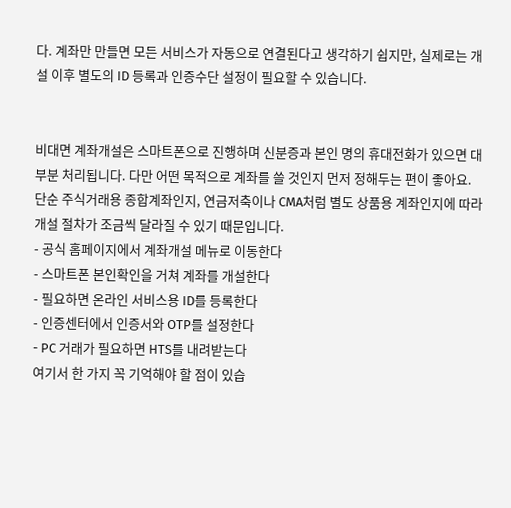다. 계좌만 만들면 모든 서비스가 자동으로 연결된다고 생각하기 쉽지만, 실제로는 개설 이후 별도의 ID 등록과 인증수단 설정이 필요할 수 있습니다.


비대면 계좌개설은 스마트폰으로 진행하며 신분증과 본인 명의 휴대전화가 있으면 대부분 처리됩니다. 다만 어떤 목적으로 계좌를 쓸 것인지 먼저 정해두는 편이 좋아요. 단순 주식거래용 종합계좌인지, 연금저축이나 CMA처럼 별도 상품용 계좌인지에 따라 개설 절차가 조금씩 달라질 수 있기 때문입니다.
- 공식 홈페이지에서 계좌개설 메뉴로 이동한다
- 스마트폰 본인확인을 거쳐 계좌를 개설한다
- 필요하면 온라인 서비스용 ID를 등록한다
- 인증센터에서 인증서와 OTP를 설정한다
- PC 거래가 필요하면 HTS를 내려받는다
여기서 한 가지 꼭 기억해야 할 점이 있습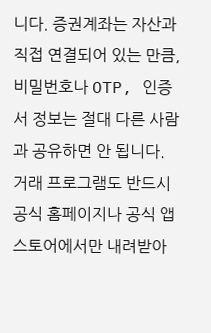니다. 증권계좌는 자산과 직접 연결되어 있는 만큼, 비밀번호나 OTP, 인증서 정보는 절대 다른 사람과 공유하면 안 됩니다. 거래 프로그램도 반드시 공식 홈페이지나 공식 앱스토어에서만 내려받아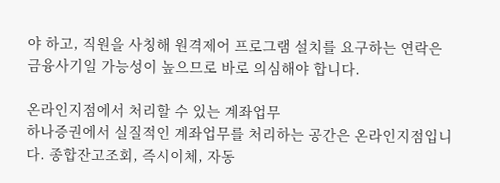야 하고, 직원을 사칭해 원격제어 프로그램 설치를 요구하는 연락은 금융사기일 가능성이 높으므로 바로 의심해야 합니다.

온라인지점에서 처리할 수 있는 계좌업무
하나증권에서 실질적인 계좌업무를 처리하는 공간은 온라인지점입니다. 종합잔고조회, 즉시이체, 자동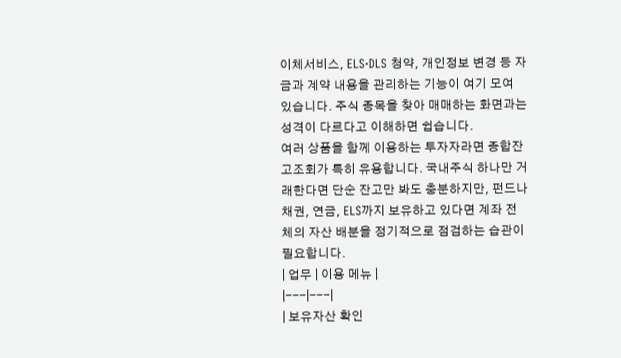이체서비스, ELS·DLS 청약, 개인정보 변경 등 자금과 계약 내용을 관리하는 기능이 여기 모여 있습니다. 주식 종목을 찾아 매매하는 화면과는 성격이 다르다고 이해하면 쉽습니다.
여러 상품을 함께 이용하는 투자자라면 종합잔고조회가 특히 유용합니다. 국내주식 하나만 거래한다면 단순 잔고만 봐도 충분하지만, 펀드나 채권, 연금, ELS까지 보유하고 있다면 계좌 전체의 자산 배분을 정기적으로 점검하는 습관이 필요합니다.
| 업무 | 이용 메뉴 |
|---|---|
| 보유자산 확인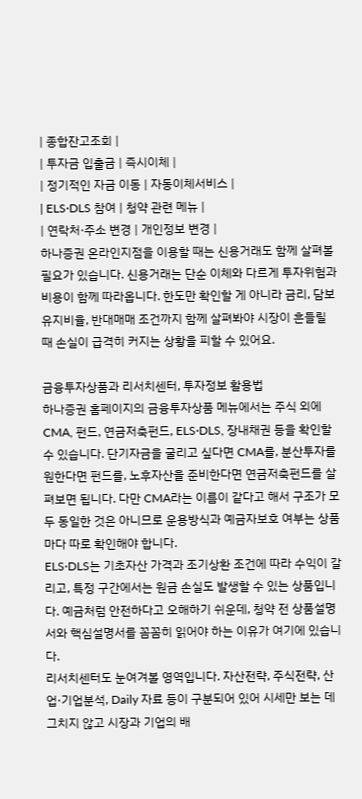| 종합잔고조회 |
| 투자금 입출금 | 즉시이체 |
| 정기적인 자금 이동 | 자동이체서비스 |
| ELS·DLS 참여 | 청약 관련 메뉴 |
| 연락처·주소 변경 | 개인정보 변경 |
하나증권 온라인지점을 이용할 때는 신용거래도 함께 살펴볼 필요가 있습니다. 신용거래는 단순 이체와 다르게 투자위험과 비용이 함께 따라옵니다. 한도만 확인할 게 아니라 금리, 담보유지비율, 반대매매 조건까지 함께 살펴봐야 시장이 흔들릴 때 손실이 급격히 커지는 상황을 피할 수 있어요.

금융투자상품과 리서치센터, 투자정보 활용법
하나증권 홈페이지의 금융투자상품 메뉴에서는 주식 외에 CMA, 펀드, 연금저축펀드, ELS·DLS, 장내채권 등을 확인할 수 있습니다. 단기자금을 굴리고 싶다면 CMA를, 분산투자를 원한다면 펀드를, 노후자산을 준비한다면 연금저축펀드를 살펴보면 됩니다. 다만 CMA라는 이름이 같다고 해서 구조가 모두 동일한 것은 아니므로 운용방식과 예금자보호 여부는 상품마다 따로 확인해야 합니다.
ELS·DLS는 기초자산 가격과 조기상환 조건에 따라 수익이 갈리고, 특정 구간에서는 원금 손실도 발생할 수 있는 상품입니다. 예금처럼 안전하다고 오해하기 쉬운데, 청약 전 상품설명서와 핵심설명서를 꼼꼼히 읽어야 하는 이유가 여기에 있습니다.
리서치센터도 눈여겨볼 영역입니다. 자산전략, 주식전략, 산업·기업분석, Daily 자료 등이 구분되어 있어 시세만 보는 데 그치지 않고 시장과 기업의 배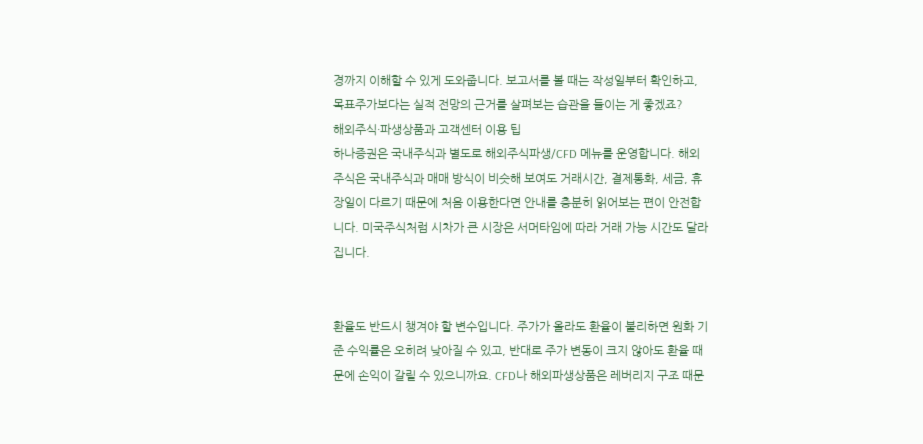경까지 이해할 수 있게 도와줍니다. 보고서를 볼 때는 작성일부터 확인하고, 목표주가보다는 실적 전망의 근거를 살펴보는 습관을 들이는 게 좋겠죠?
해외주식·파생상품과 고객센터 이용 팁
하나증권은 국내주식과 별도로 해외주식파생/CFD 메뉴를 운영합니다. 해외주식은 국내주식과 매매 방식이 비슷해 보여도 거래시간, 결제통화, 세금, 휴장일이 다르기 때문에 처음 이용한다면 안내를 충분히 읽어보는 편이 안전합니다. 미국주식처럼 시차가 큰 시장은 서머타임에 따라 거래 가능 시간도 달라집니다.


환율도 반드시 챙겨야 할 변수입니다. 주가가 올라도 환율이 불리하면 원화 기준 수익률은 오히려 낮아질 수 있고, 반대로 주가 변동이 크지 않아도 환율 때문에 손익이 갈릴 수 있으니까요. CFD나 해외파생상품은 레버리지 구조 때문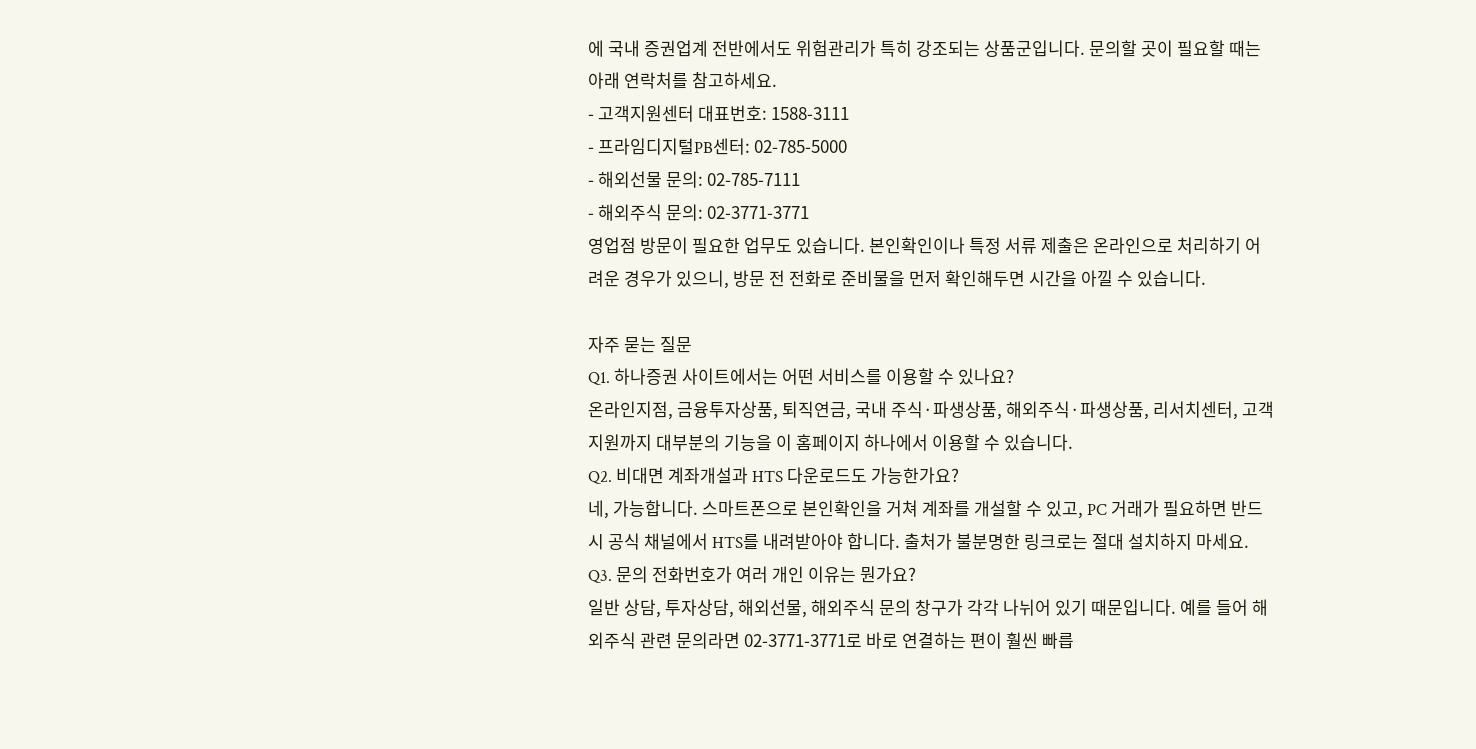에 국내 증권업계 전반에서도 위험관리가 특히 강조되는 상품군입니다. 문의할 곳이 필요할 때는 아래 연락처를 참고하세요.
- 고객지원센터 대표번호: 1588-3111
- 프라임디지털PB센터: 02-785-5000
- 해외선물 문의: 02-785-7111
- 해외주식 문의: 02-3771-3771
영업점 방문이 필요한 업무도 있습니다. 본인확인이나 특정 서류 제출은 온라인으로 처리하기 어려운 경우가 있으니, 방문 전 전화로 준비물을 먼저 확인해두면 시간을 아낄 수 있습니다.

자주 묻는 질문
Q1. 하나증권 사이트에서는 어떤 서비스를 이용할 수 있나요?
온라인지점, 금융투자상품, 퇴직연금, 국내 주식·파생상품, 해외주식·파생상품, 리서치센터, 고객지원까지 대부분의 기능을 이 홈페이지 하나에서 이용할 수 있습니다.
Q2. 비대면 계좌개설과 HTS 다운로드도 가능한가요?
네, 가능합니다. 스마트폰으로 본인확인을 거쳐 계좌를 개설할 수 있고, PC 거래가 필요하면 반드시 공식 채널에서 HTS를 내려받아야 합니다. 출처가 불분명한 링크로는 절대 설치하지 마세요.
Q3. 문의 전화번호가 여러 개인 이유는 뭔가요?
일반 상담, 투자상담, 해외선물, 해외주식 문의 창구가 각각 나뉘어 있기 때문입니다. 예를 들어 해외주식 관련 문의라면 02-3771-3771로 바로 연결하는 편이 훨씬 빠릅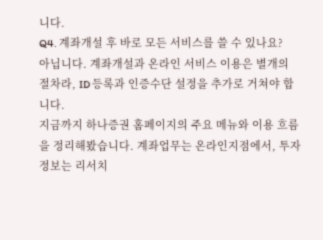니다.
Q4. 계좌개설 후 바로 모든 서비스를 쓸 수 있나요?
아닙니다. 계좌개설과 온라인 서비스 이용은 별개의 절차라, ID 등록과 인증수단 설정을 추가로 거쳐야 합니다.
지금까지 하나증권 홈페이지의 주요 메뉴와 이용 흐름을 정리해봤습니다. 계좌업무는 온라인지점에서, 투자정보는 리서치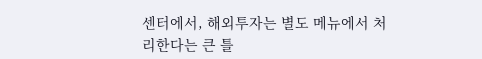센터에서, 해외투자는 별도 메뉴에서 처리한다는 큰 틀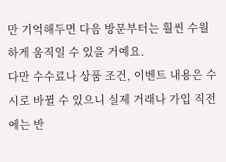만 기억해두면 다음 방문부터는 훨씬 수월하게 움직일 수 있을 거예요.
다만 수수료나 상품 조건, 이벤트 내용은 수시로 바뀔 수 있으니 실제 거래나 가입 직전에는 반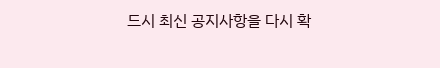드시 최신 공지사항을 다시 확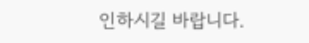인하시길 바랍니다.